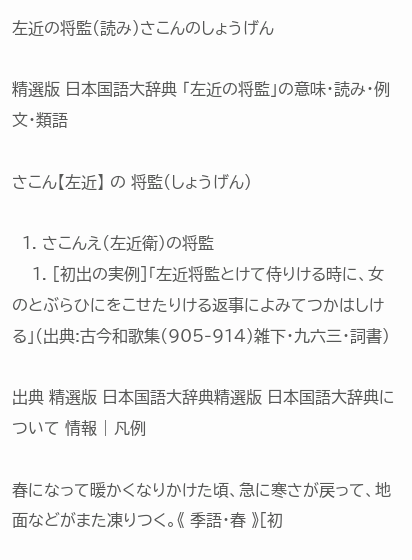左近の将監(読み)さこんのしょうげん

精選版 日本国語大辞典 「左近の将監」の意味・読み・例文・類語

さこん【左近】 の 将監(しょうげん)

  1. さこんえ(左近衛)の将監
    1. [初出の実例]「左近将監とけて侍りける時に、女のとぶらひにをこせたりける返事によみてつかはしける」(出典:古今和歌集(905‐914)雑下・九六三・詞書)

出典 精選版 日本国語大辞典精選版 日本国語大辞典について 情報 | 凡例

春になって暖かくなりかけた頃、急に寒さが戻って、地面などがまた凍りつく。《 季語・春 》[初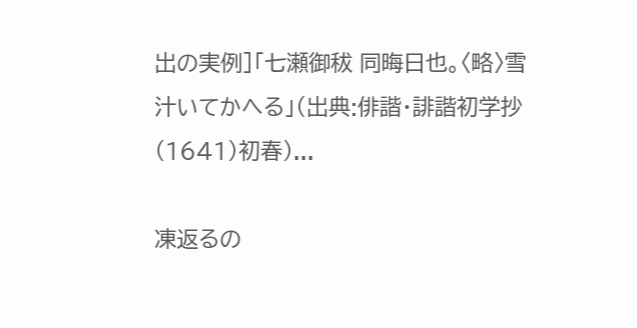出の実例]「七瀬御秡 同晦日也。〈略〉雪汁いてかへる」(出典:俳諧・誹諧初学抄(1641)初春)...

凍返るの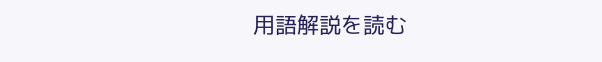用語解説を読む